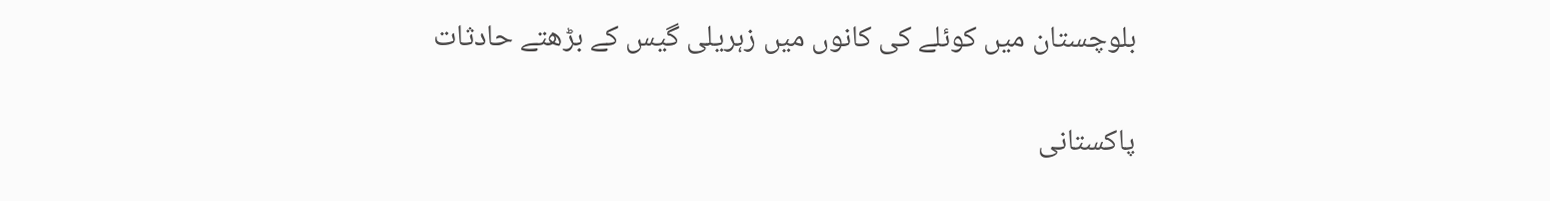بلوچستان میں کوئلے کی کانوں میں زہریلی گیس کے بڑھتے حادثات

پاکستانی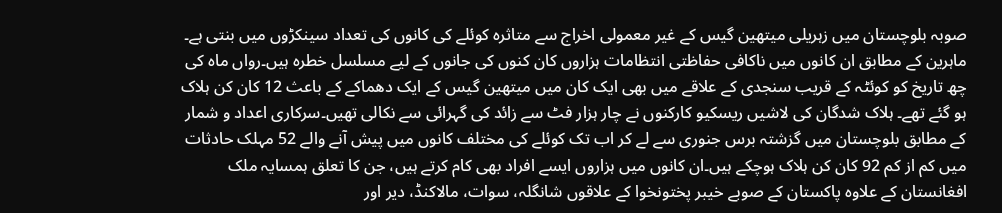صوبہ بلوچستان میں زہریلی میتھین گیس کے غیر معمولی اخراج سے متاثرہ کوئلے کی کانوں کی تعداد سینکڑوں میں بنتی ہے۔ ماہرین کے مطابق ان کانوں میں ناکافی حفاظتی انتظامات ہزاروں کان کنوں کی جانوں کے لیے مسلسل خطرہ ہیں۔رواں ماہ کی چھ تاریخ کو کوئٹہ کے قریب سنجدی کے علاقے میں بھی ایک کان میں میتھین گیس کے ایک دھماکے کے باعث 12 کان کن ہلاک ہو گئے تھے۔ ہلاک شدگان کی لاشیں ریسکیو کارکنوں نے چار ہزار فٹ سے زائد کی گہرائی سے نکالی تھیں۔سرکاری اعداد و شمار کے مطابق بلوچستان میں گزشتہ برس جنوری سے لے کر اب تک کوئلے کی مختلف کانوں میں پیش آنے والے 52 مہلک حادثات میں کم از کم 92 کان کن ہلاک ہوچکے ہیں۔ان کانوں میں ہزاروں ایسے افراد بھی کام کرتے ہیں، جن کا تعلق ہمسایہ ملک افغانستان کے علاوہ پاکستان کے صوبے خیبر پختونخوا کے علاقوں شانگلہ، سوات، مالاکنڈ، دیر اور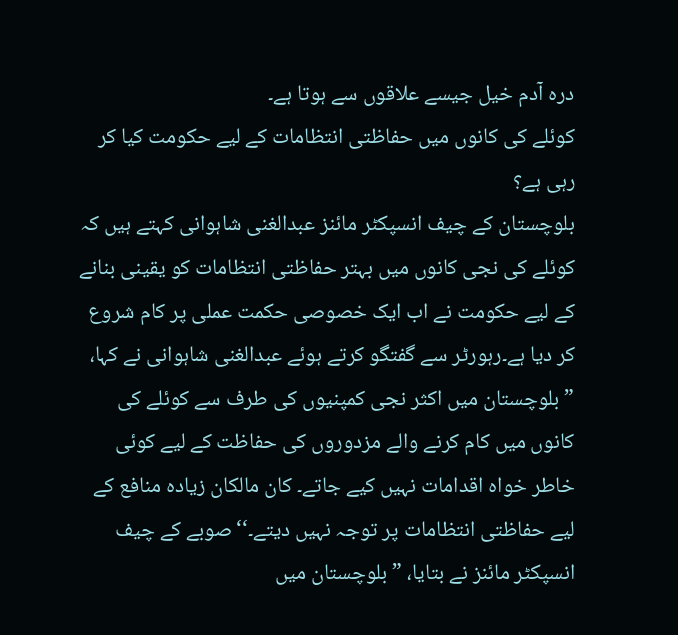درہ آدم خیل جیسے علاقوں سے ہوتا ہے۔
کوئلے کی کانوں میں حفاظتی انتظامات کے لیے حکومت کیا کر رہی ہے؟
بلوچستان کے چیف انسپکٹر مائنز عبدالغنی شاہوانی کہتے ہیں کہ کوئلے کی نجی کانوں میں بہتر حفاظتی انتظامات کو یقینی بنانے کے لیے حکومت نے اب ایک خصوصی حکمت عملی پر کام شروع کر دیا ہے۔رہورٹر سے گفتگو کرتے ہوئے عبدالغنی شاہوانی نے کہا، ”بلوچستان میں اکثر نجی کمپنیوں کی طرف سے کوئلے کی کانوں میں کام کرنے والے مزدوروں کی حفاظت کے لیے کوئی خاطر خواہ اقدامات نہیں کیے جاتے۔ کان مالکان زیادہ منافع کے لیے حفاظتی انتظامات پر توجہ نہیں دیتے۔‘‘صوبے کے چیف انسپکٹر مائنز نے بتایا، ”بلوچستان میں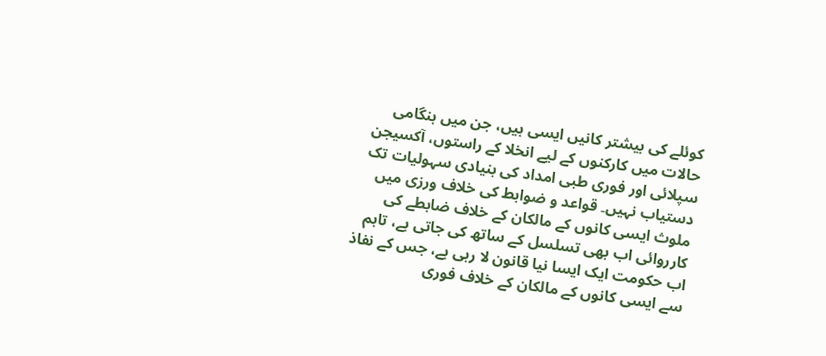کوئلے کی بیشتر کانیں ایسی ہیں، جن میں ہنگامی حالات میں کارکنوں کے لیے انخلا کے راستوں، آکسیجن سپلائی اور فوری طبی امداد کی بنیادی سہولیات تک دستیاب نہیں۔ قواعد و ضوابط کی خلاف ورزی میں ملوث ایسی کانوں کے مالکان کے خلاف ضابطے کی کارروائی اب بھی تسلسل کے ساتھ کی جاتی ہے، تاہم اب حکومت ایک ایسا نیا قانون لا رہی ہے، جس کے نفاذ سے ایسی کانوں کے مالکان کے خلاف فوری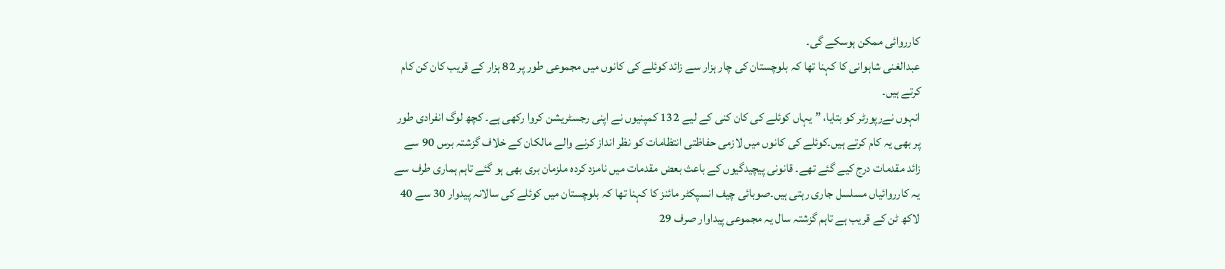کارروائی ممکن ہوسکے گی۔
عبدالغنی شاہوانی کا کہنا تھا کہ بلوچستان کی چار ہزار سے زائد کوئلے کی کانوں میں مجموعی طور پر 82 ہزار کے قریب کان کن کام کرتے ہیں۔
انہوں نےرپورٹر کو بتایا، ”یہاں کوئلے کی کان کنی کے لیے 132 کمپنیوں نے اپنی رجسٹریشن کروا رکھی ہے۔ کچھ لوگ انفرادی طور پر بھی یہ کام کرتے ہیں۔کوئلے کی کانوں میں لازمی حفاظتی انتظامات کو نظر انداز کرنے والے مالکان کے خلاف گزشتہ برس 90 سے زائد مقدمات درج کیے گئے تھے۔ قانونی پیچیدگیوں کے باعث بعض مقدمات میں نامزد کردہ ملزمان بری بھی ہو گئے تاہم ہماری طرف سے یہ کارروائیاں مسلسل جاری رہتی ہیں۔صوبائی چیف انسپکٹر مائنز کا کہنا تھا کہ بلوچستان میں کوئلے کی سالانہ پیدوار 30 سے 40 لاکھ ٹن کے قریب ہے تاہم گزشتہ سال یہ مجموعی پیداوار صرف 29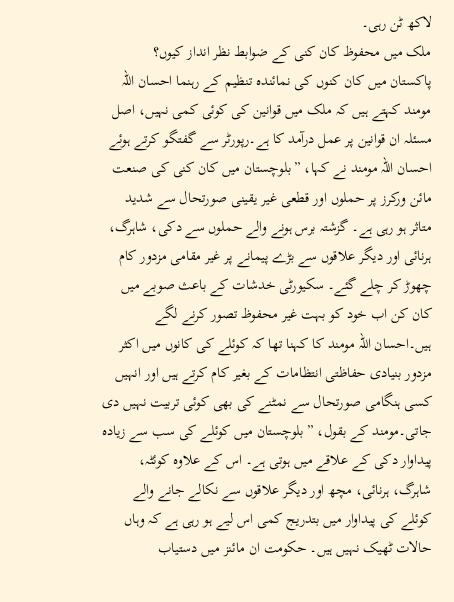لاکھ ٹن رہی۔
ملک میں محفوظ کان کنی کے ضوابط نظر انداز کیوں؟
پاکستان میں کان کنوں کی نمائندہ تنظیم کے رہنما احسان اللہ مومند کہتے ہیں کہ ملک میں قوانین کی کوئی کمی نہیں، اصل مسئلہ ان قوانین پر عمل درآمد کا ہے۔رپورٹر سے گفتگو کرتے ہوئے احسان اللہ مومند نے کہا، ”بلوچستان میں کان کنی کی صنعت مائن ورکرز پر حملوں اور قطعی غیر یقینی صورتحال سے شدید متاثر ہو رہی ہے۔ گزشتہ برس ہونے والے حملوں سے دکی، شاہرگ، ہرنائی اور دیگر علاقوں سے بڑے پیمانے پر غیر مقامی مزدور کام چھوڑ کر چلے گئے۔ سکیورٹی خدشات کے باعث صوبے میں کان کن اب خود کو بہت غیر محفوظ تصور کرنے لگے ہیں۔احسان اللہ مومند کا کہنا تھا کہ کوئلے کی کانوں میں اکثر مزدور بنیادی حفاظتی انتظامات کے بغیر کام کرتے ہیں اور انہیں کسی ہنگامی صورتحال سے نمٹنے کی بھی کوئی تربیت نہیں دی جاتی۔مومند کے بقول، ”بلوچستان میں کوئلے کی سب سے زیادہ پیداوار دکی کے علاقے میں ہوتی ہے۔ اس کے علاوہ کوئٹہ، شاہرگ، ہرنائی، مچھ اور دیگر علاقوں سے نکالے جانے والے کوئلے کی پیداوار میں بتدریج کمی اس لیے ہو رہی ہے کہ وہاں حالات ٹھیک نہیں ہیں۔ حکومت ان مائنز میں دستیاب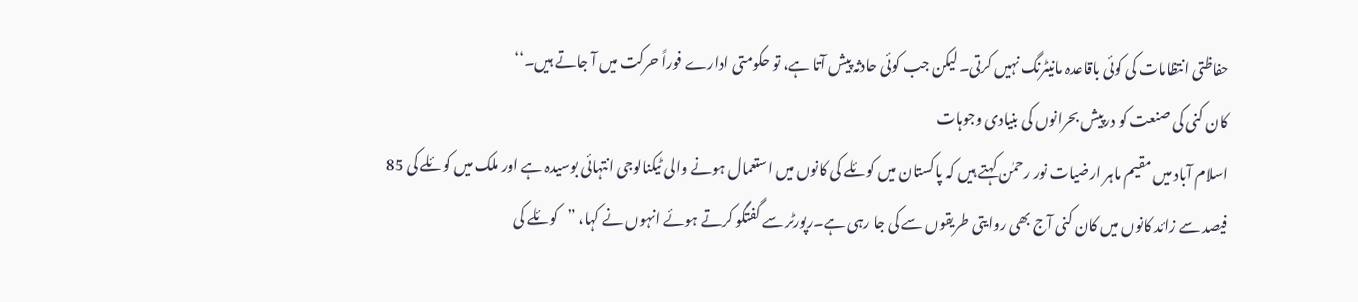حفاظتی انتظامات کی کوئی باقاعدہ مانیٹرنگ نہیں کرتی۔ لیکن جب کوئی حادثہ پیش آتا ہے، تو حکومتی ادارے فوراً حرکت میں آ جاتے ہیں۔‘‘
کان کنی کی صنعت کو درپیش بحرانوں کی بنیادی وجوہات
اسلام آباد میں مقیم ماہر ارضیات نور رحمٰن کہتے ہیں کہ پاکستان میں کوئلے کی کانوں میں استعمال ہونے والی ٹیکنالوجی انتہائی بوسیدہ ہے اور ملک میں کوئلے کی 85 فیصد سے زائد کانوں میں کان کنی آج بھی روایتی طریقوں سے کی جا رہی ہے۔رپورٹر سے گفتگو کرتے ہوئے انہوں نے کہا، ”کوئلے کی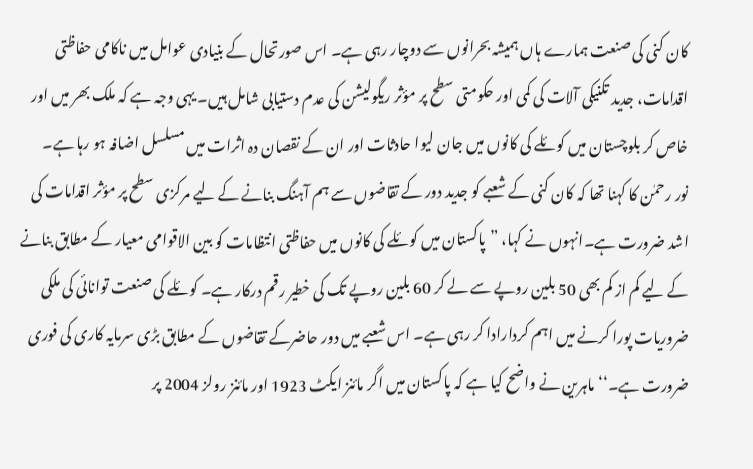کان کنی کی صنعت ہمارے ہاں ہمیشہ بحرانوں سے دوچار رہی ہے۔ اس صورتحال کے بنیادی عوامل میں ناکامی حفاظتی اقدامات، جدید تکنیکی آلات کی کمی اور حکومتی سطح پر مؤثر ریگولیشن کی عدم دستیابی شامل ہیں۔ یہی وجہ ہے کہ ملک بھر میں اور خاص کر بلوچستان میں کوئلے کی کانوں میں جان لیوا حادثات اور ان کے نقصان دہ اثرات میں مسلسل اضافہ ہو رہا ہے۔
نور رحمٰن کا کہنا تھا کہ کان کنی کے شعبے کو جدید دور کے تقاضوں سے ہم آہنگ بنانے کے لیے مرکزی سطح پر مؤثر اقدامات کی اشد ضرورت ہے۔انہوں نے کہا، ”پاکستان میں کوئلے کی کانوں میں حفاظتی انتظامات کو بین الاقوامی معیار کے مطابق بنانے کے لیے کم از کم بھی 50 بلین روپے سے لے کر 60 بلین روپے تک کی خطیر رقم درکار ہے۔ کوئلے کی صنعت توانائی کی ملکی ضروریات پورا کرنے میں اہم کردارادا کر رہی ہے۔ اس شعبے میں دور حاضرکے تقاضوں کے مطابق بڑی سرمایہ کاری کی فوری ضرورت ہے۔‘‘ماہرین نے واضح کیا ہے کہ پاکستان میں اگر مائنز ایکٹ 1923 اور مائنز رولز 2004 پر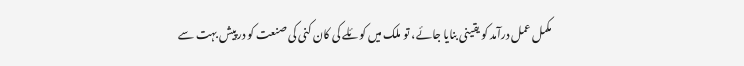مکمل عمل درآمد کو یقینی بنایا جائے، تو ملک میں کوئلے کی کان کنی کی صنعت کو درپیش بہت سے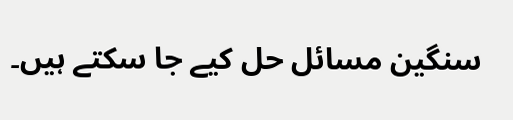سنگین مسائل حل کیے جا سکتے ہیں۔